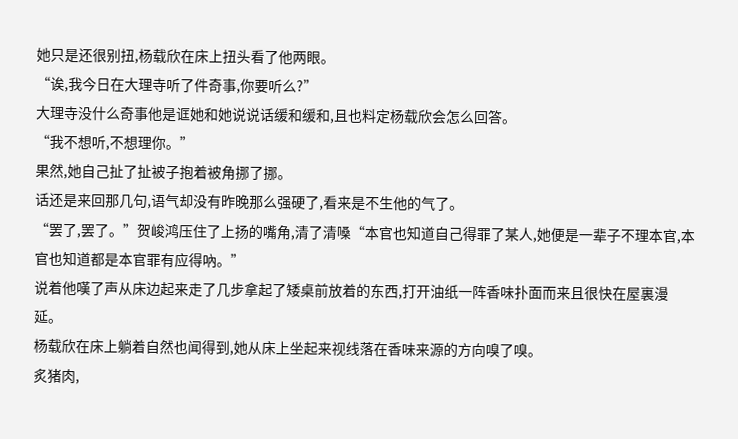她只是还很别扭,杨载欣在床上扭头看了他两眼。
“诶,我今日在大理寺听了件奇事,你要听么?”
大理寺没什么奇事他是诓她和她说说话缓和缓和,且也料定杨载欣会怎么回答。
“我不想听,不想理你。”
果然,她自己扯了扯被子抱着被角挪了挪。
话还是来回那几句,语气却没有昨晚那么强硬了,看来是不生他的气了。
“罢了,罢了。”贺峻鸿压住了上扬的嘴角,清了清嗓“本官也知道自己得罪了某人,她便是一辈子不理本官,本官也知道都是本官罪有应得吶。”
说着他嘆了声从床边起来走了几步拿起了矮桌前放着的东西,打开油纸一阵香味扑面而来且很快在屋裏漫延。
杨载欣在床上躺着自然也闻得到,她从床上坐起来视线落在香味来源的方向嗅了嗅。
炙猪肉,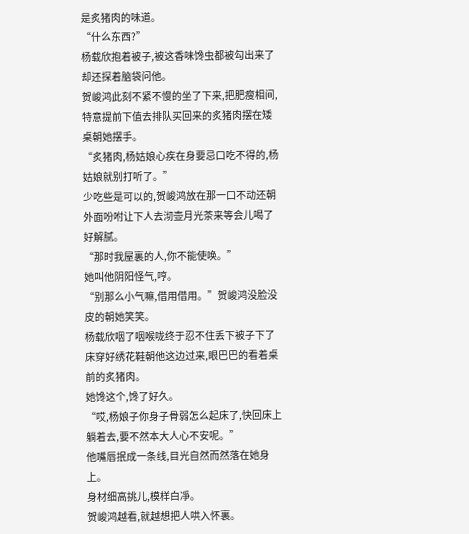是炙猪肉的味道。
“什么东西?”
杨载欣抱着被子,被这香味馋虫都被勾出来了却还探着脑袋问他。
贺峻鸿此刻不紧不慢的坐了下来,把肥瘦相间,特意提前下值去排队买回来的炙猪肉摆在矮桌朝她摆手。
“炙猪肉,杨姑娘心疾在身要忌口吃不得的,杨姑娘就别打听了。”
少吃些是可以的,贺峻鸿放在那一口不动还朝外面吩咐让下人去沏壶月光茶来等会儿喝了好解腻。
“那时我屋裏的人,你不能使唤。”
她叫他阴阳怪气,哼。
“别那么小气嘛,借用借用。”贺峻鸿没脸没皮的朝她笑笑。
杨载欣咽了咽喉咙终于忍不住丢下被子下了床穿好绣花鞋朝他这边过来,眼巴巴的看着桌前的炙猪肉。
她馋这个,馋了好久。
“哎,杨娘子你身子骨弱怎么起床了,快回床上躺着去,要不然本大人心不安呢。”
他嘴唇抿成一条线,目光自然而然落在她身上。
身材细高挑儿,模样白凈。
贺峻鸿越看,就越想把人哄入怀裏。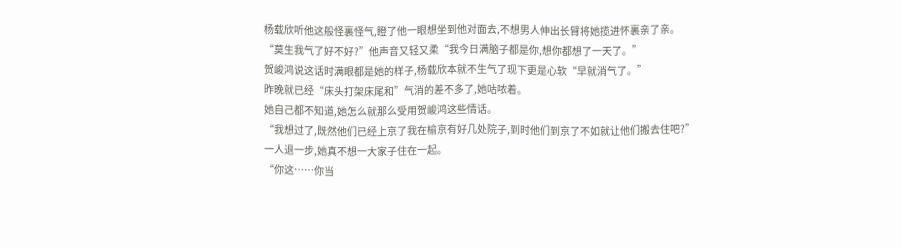杨载欣听他这般怪裏怪气,瞪了他一眼想坐到他对面去,不想男人伸出长臂将她揽进怀裏亲了亲。
“莫生我气了好不好?”他声音又轻又柔“我今日满脑子都是你,想你都想了一天了。”
贺峻鸿说这话时满眼都是她的样子,杨载欣本就不生气了现下更是心软“早就消气了。”
昨晚就已经“床头打架床尾和”气消的差不多了,她咕哝着。
她自己都不知道,她怎么就那么受用贺峻鸿这些情话。
“我想过了,既然他们已经上京了我在榆京有好几处院子,到时他们到京了不如就让他们搬去住吧?”
一人退一步,她真不想一大家子住在一起。
“你这……你当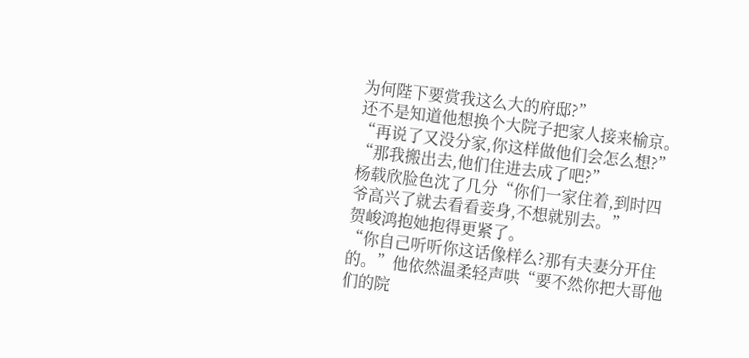为何陛下要赏我这么大的府邸?”
还不是知道他想换个大院子把家人接来榆京。
“再说了又没分家,你这样做他们会怎么想?”
“那我搬出去,他们住进去成了吧?”
杨载欣脸色沈了几分“你们一家住着,到时四爷高兴了就去看看妾身,不想就别去。”
贺峻鸿抱她抱得更紧了。
“你自己听听你这话像样么?那有夫妻分开住的。”他依然温柔轻声哄“要不然你把大哥他们的院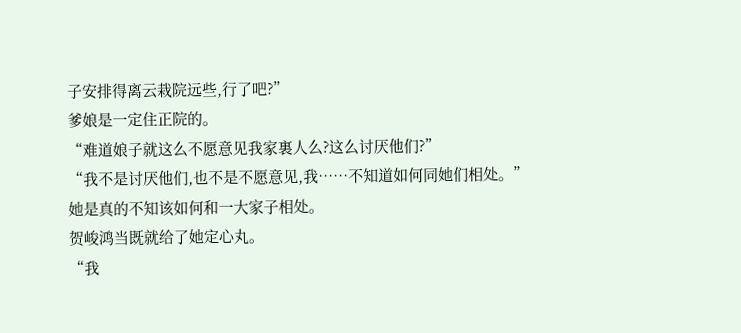子安排得离云栽院远些,行了吧?”
爹娘是一定住正院的。
“难道娘子就这么不愿意见我家裏人么?这么讨厌他们?”
“我不是讨厌他们,也不是不愿意见,我……不知道如何同她们相处。”
她是真的不知该如何和一大家子相处。
贺峻鸿当既就给了她定心丸。
“我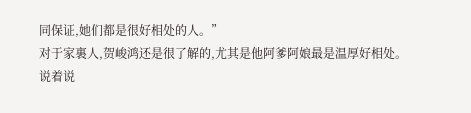同保证,她们都是很好相处的人。”
对于家裏人,贺峻鸿还是很了解的,尤其是他阿爹阿娘最是温厚好相处。
说着说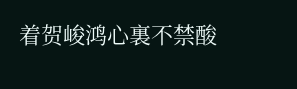着贺峻鸿心裏不禁酸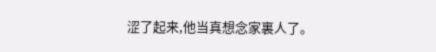涩了起来,他当真想念家裏人了。